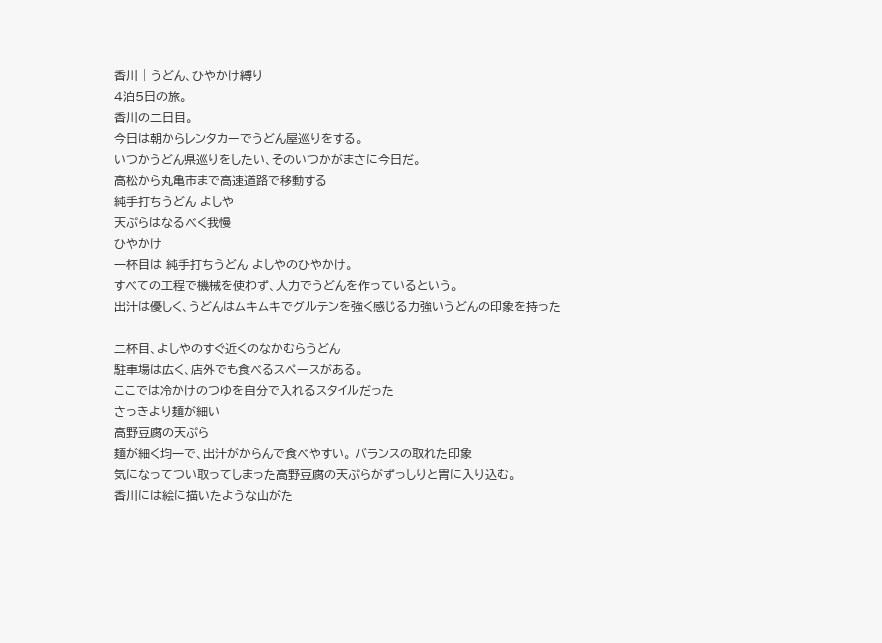香川 | うどん、ひやかけ縛り
4泊5日の旅。
香川の二日目。
今日は朝からレンタカーでうどん屋巡りをする。
いつかうどん県巡りをしたい、そのいつかがまさに今日だ。
高松から丸亀市まで高速道路で移動する
純手打ちうどん よしや
天ぷらはなるべく我慢
ひやかけ
一杯目は 純手打ちうどん よしやのひやかけ。
すべての工程で機械を使わず、人力でうどんを作っているという。
出汁は優しく、うどんはムキムキでグルテンを強く感じる力強いうどんの印象を持った

二杯目、よしやのすぐ近くのなかむらうどん
駐車場は広く、店外でも食べるスペースがある。
ここでは冷かけのつゆを自分で入れるスタイルだった
さっきより麺が細い
高野豆腐の天ぷら
麺が細く均一で、出汁がからんで食べやすい。 バランスの取れた印象
気になってつい取ってしまった高野豆腐の天ぷらがずっしりと胃に入り込む。
香川には絵に描いたような山がた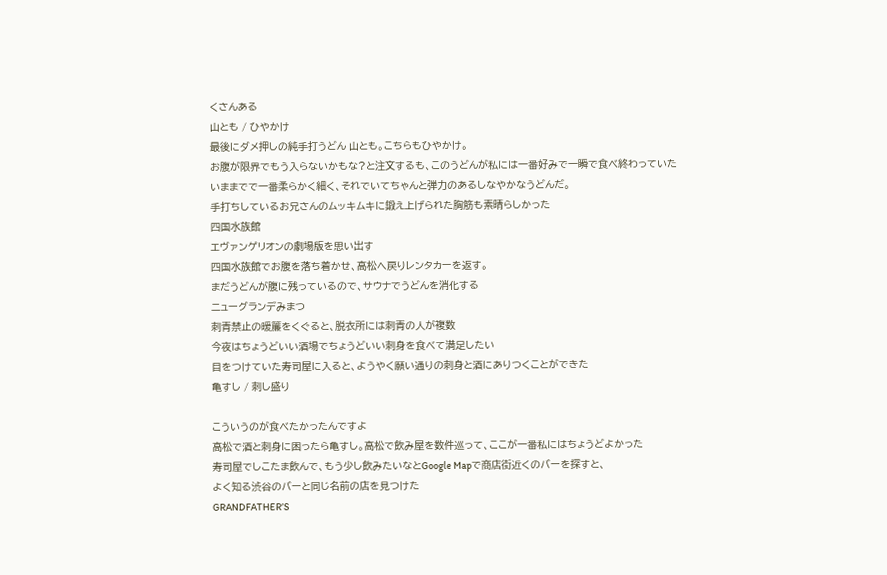くさんある
山とも / ひやかけ
最後にダメ押しの純手打うどん 山とも。こちらもひやかけ。
お腹が限界でもう入らないかもな?と注文するも、このうどんが私には一番好みで一瞬で食べ終わっていた
いままでで一番柔らかく細く、それでいてちゃんと弾力のあるしなやかなうどんだ。
手打ちしているお兄さんのムッキムキに鍛え上げられた胸筋も素晴らしかった
四国水族館
エヴァンゲリオンの劇場版を思い出す
四国水族館でお腹を落ち着かせ、高松へ戻りレンタカーを返す。
まだうどんが腹に残っているので、サウナでうどんを消化する
ニューグランデみまつ
刺青禁止の暖簾をくぐると、脱衣所には刺青の人が複数
今夜はちょうどいい酒場でちょうどいい刺身を食べて満足したい
目をつけていた寿司屋に入ると、ようやく願い通りの刺身と酒にありつくことができた
亀すし / 刺し盛り

こういうのが食べたかったんですよ
高松で酒と刺身に困ったら亀すし。高松で飲み屋を数件巡って、ここが一番私にはちょうどよかった
寿司屋でしこたま飲んで、もう少し飲みたいなとGoogle Mapで商店街近くのバーを探すと、
よく知る渋谷のバーと同じ名前の店を見つけた
GRANDFATHER’S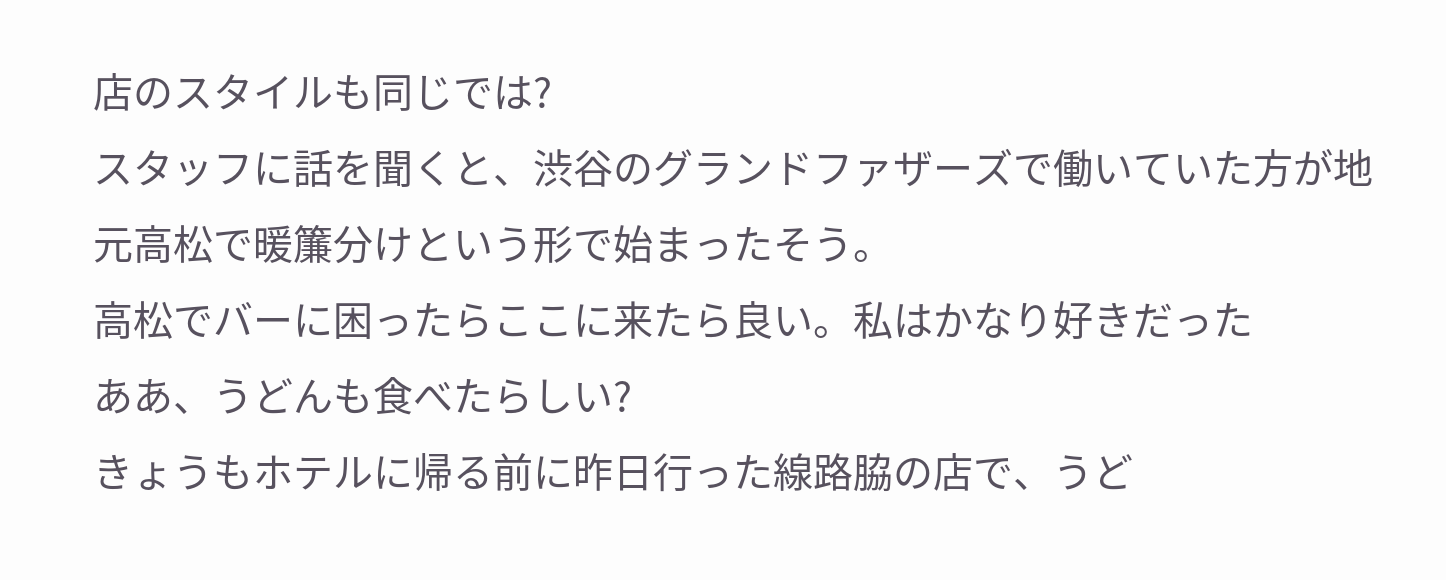店のスタイルも同じでは?
スタッフに話を聞くと、渋谷のグランドファザーズで働いていた方が地元高松で暖簾分けという形で始まったそう。
高松でバーに困ったらここに来たら良い。私はかなり好きだった
ああ、うどんも食べたらしい?
きょうもホテルに帰る前に昨日行った線路脇の店で、うど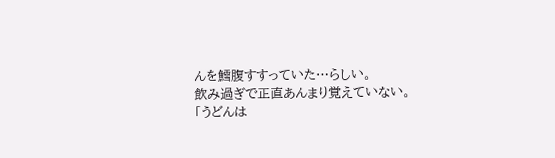んを鱈腹すすっていた…らしい。
飲み過ぎで正直あんまり覚えていない。
「うどんは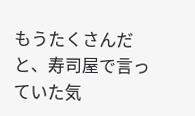もうたくさんだ
と、寿司屋で言っていた気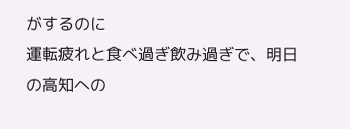がするのに
運転疲れと食べ過ぎ飲み過ぎで、明日の高知への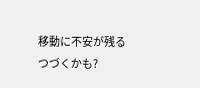移動に不安が残る
つづくかも?